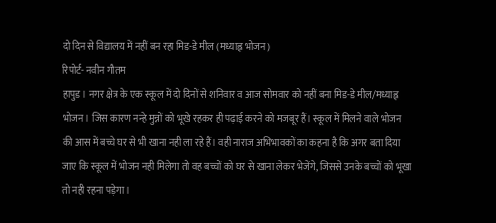दो दिन से विद्यालय में नहीं बन रहा मिड-डे मील (मध्याह्न भोजन)
रिपोर्ट- नवीन गौतम
हापुड। नगर क्षेत्र के एक स्कूल में दो दिनों से शनिवार व आज सोमवार को नहीं बना मिड-डे मील/मध्याह्न भोजन। जिस कारण नन्हे मुन्नों को भूखे रहकर ही पढ़ाई करने को मजबूर हैं। स्कूल में मिलने वाले भोजन की आस में बच्चे घर से भी खाना नही ला रहे हैं। वही नाराज अभिभावकों का कहना है कि अगर बता दिया जाए कि स्कूल में भोजन नही मिलेगा तो वह बच्चों को घर से खाना लेकर भेजेंगे, जिससे उनके बच्चों को भूखा तो नही रहना पड़ेगा।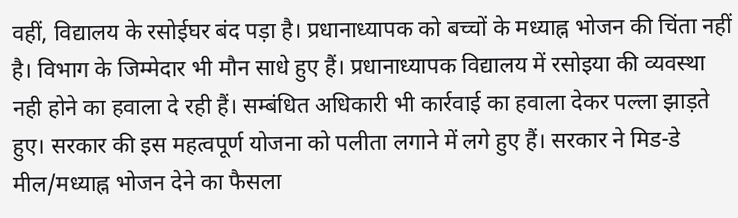वहीं, विद्यालय के रसोईघर बंद पड़ा है। प्रधानाध्यापक को बच्चों के मध्याह्न भोजन की चिंता नहीं है। विभाग के जिम्मेदार भी मौन साधे हुए हैं। प्रधानाध्यापक विद्यालय में रसोइया की व्यवस्था नही होने का हवाला दे रही हैं। सम्बंधित अधिकारी भी कार्रवाई का हवाला देकर पल्ला झाड़ते हुए। सरकार की इस महत्वपूर्ण योजना को पलीता लगाने में लगे हुए हैं। सरकार ने मिड-डे मील/मध्याह्न भोजन देने का फैसला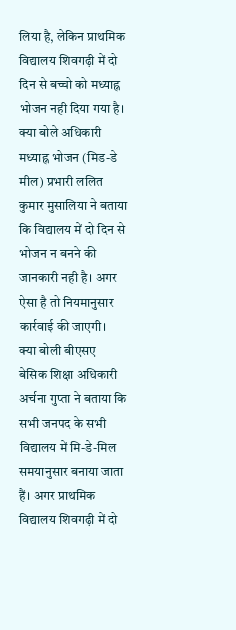लिया है, लेकिन प्राथमिक विद्यालय शिवगढ़ी में दो दिन से बच्चो को मध्याह्न भोजन नही दिया गया है।
क्या बोले अधिकारी
मध्याह्न भोजन (मिड-डे मील) प्रभारी ललित कुमार मुसालिया ने बताया कि विद्यालय में दो दिन से भोजन न बनने की जानकारी नही है। अगर ऐसा है तो नियमानुसार कार्रवाई की जाएगी।
क्या बोली बीएसए
बेसिक शिक्षा अधिकारी अर्चना गुप्ता ने बताया कि सभी जनपद के सभी विद्यालय में मि-डे-मिल समयानुसार बनाया जाता हैं। अगर प्राथमिक विद्यालय शिवगढ़ी में दो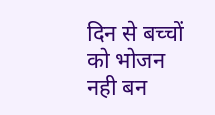दिन से बच्चों को भोजन नही बन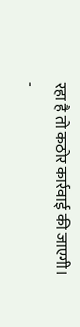रहा है तो कठोर कार्रवाई की जाएगी।
-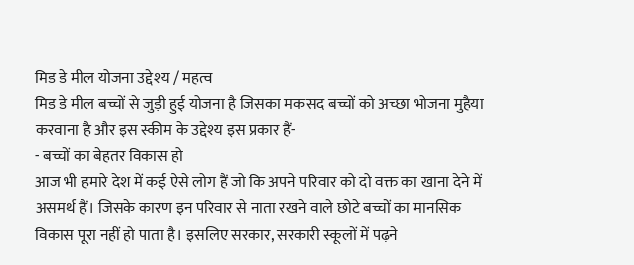मिड डे मील योजना उद्देश्य / महत्व
मिड डे मील बच्चों से जुड़ी हुई योजना है जिसका मकसद बच्चों को अच्छा भोजना मुहैया करवाना है और इस स्कीम के उद्देश्य इस प्रकार हैं-
- बच्चों का बेहतर विकास हो
आज भी हमारे देश में कई ऐसे लोग हैं जो कि अपने परिवार को दो वक्त का खाना देने में असमर्थ हैं। जिसके कारण इन परिवार से नाता रखने वाले छोटे बच्चों का मानसिक विकास पूरा नहीं हो पाता है। इसलिए सरकार, सरकारी स्कूलों में पढ़ने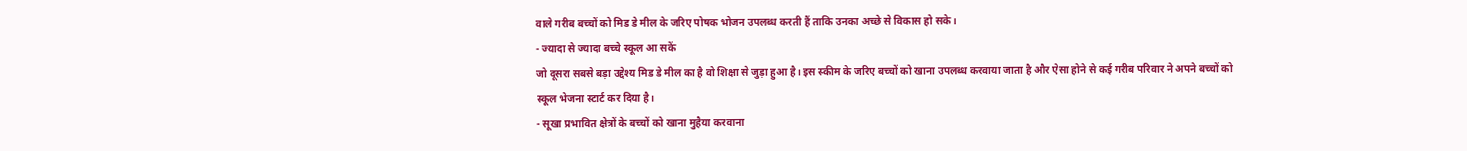वाले गरीब बच्चों को मिड डे मील के जरिए पोषक भोजन उपलब्ध करती हैं ताकि उनका अच्छे से विकास हो सके।
- ज्यादा से ज्यादा बच्चे स्कूल आ सकें
जो दूसरा सबसे बड़ा उद्देश्य मिड डे मील का है वो शिक्षा से जुड़ा हुआ है। इस स्कीम के जरिए बच्चों को खाना उपलब्ध करवाया जाता है और ऐसा होने से कई गरीब परिवार ने अपने बच्चों को स्कूल भेजना स्टार्ट कर दिया है।
- सूखा प्रभावित क्षेत्रों के बच्चों को खाना मुहैया करवाना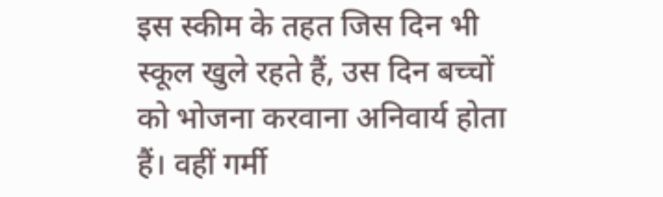इस स्कीम के तहत जिस दिन भी स्कूल खुले रहते हैं, उस दिन बच्चों को भोजना करवाना अनिवार्य होता हैं। वहीं गर्मी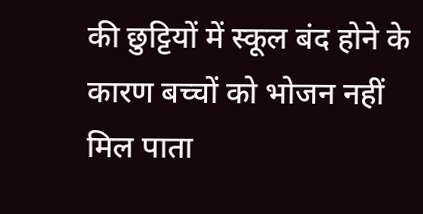की छुट्टियों में स्कूल बंद होने के कारण बच्चों को भोजन नहीं मिल पाता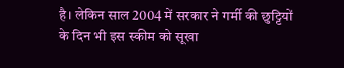है। लेकिन साल 2004 में सरकार ने गर्मी की छुट्टियों के दिन भी इस स्कीम को सूखा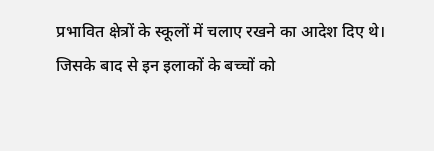प्रभावित क्षेत्रों के स्कूलों में चलाए रखने का आदेश दिए थे। जिसके बाद से इन इलाकों के बच्चों को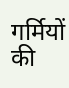गर्मियों की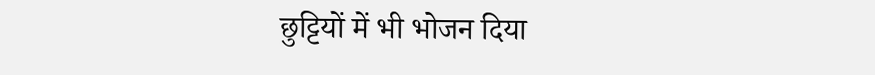छुट्टियों में भी भोजन दिया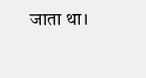जाता था।